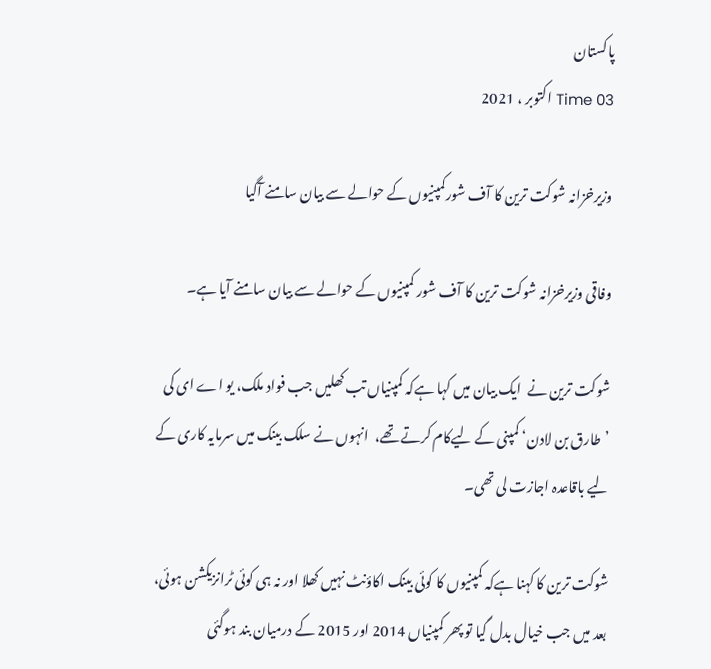پاکستان
Time 03 اکتوبر ، 2021

وزیرخزانہ شوکت ترین کا آف شورکمپنیوں کے حوالے سے بیان سامنے آگیا

وفاقی وزیرخزانہ شوکت ترین کا آف شور کمپنیوں کے حوالے سے بیان سامنے آیا ہے۔

شوکت ترین نے  ایک بیان میں کہا ہےکہ کمپنیاں تب کھلیں جب فواد ملک، یو اے ای کی ’طارق بن لادن‘ کمپنی کے لیےکام کرتے تھے،  انہوں نے سلک بینک میں سرمایہ کاری کے لیے باقاعدہ اجازت لی تھی۔

شوکت ترین کا کہنا ہےکہ کمپنیوں کا کوئی بینک اکاؤنٹ نہیں کھلا اور نہ ہی کوئی ٹرانزیکشن ہوئی،  بعد میں جب خیال بدل گیا تو پھر کمپنیاں 2014 اور 2015 کے درمیان بند ہوگئی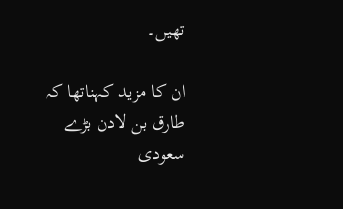تھیں۔

ان کا مزید کہناتھا کہ طارق بن لادن بڑے سعودی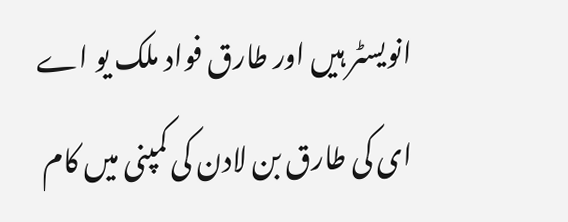انویسٹر ہیں اور طارق فواد ملک یو اے ای کی طارق بن لادن کی کمپنی میں کام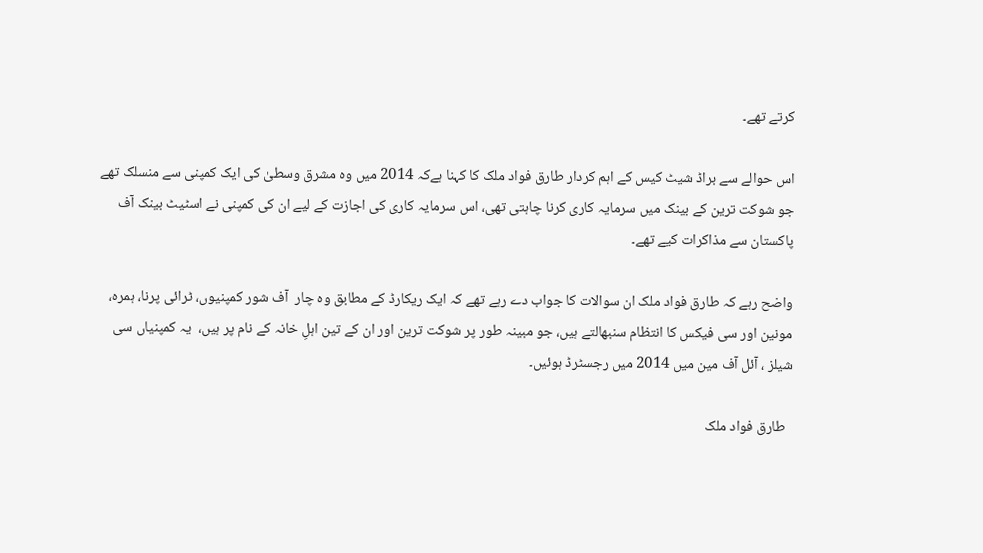کرتے تھے۔

اس حوالے سے براڈ شیٹ کیس کے اہم کردار طارق فواد ملک کا کہنا ہےکہ 2014 میں وہ مشرق وسطیٰ کی ایک کمپنی سے منسلک تھے جو شوکت ترین کے بینک میں سرمایہ کاری کرنا چاہتی تھی، اس سرمایہ کاری کی اجازت کے لیے ان کی کمپنی نے اسٹیٹ بینک آف پاکستان سے مذاکرات کیے تھے۔

واضح رہے کہ طارق فواد ملک ان سوالات کا جواب دے رہے تھے کہ ایک ریکارڈ کے مطابق وہ چار  آف شور کمپنیوں، ٹرائی پرنا، ہمرہ، مونین اور سی فیکس کا انتظام سنبھالتے ہیں، جو مبینہ طور پر شوکت ترین اور ان کے تین اہلِ خانہ کے نام پر ہیں،  یہ کمپنیاں سی شیلز ، آئل آف مین میں 2014 میں رجسٹرڈ ہوئیں۔

  طارق فواد ملک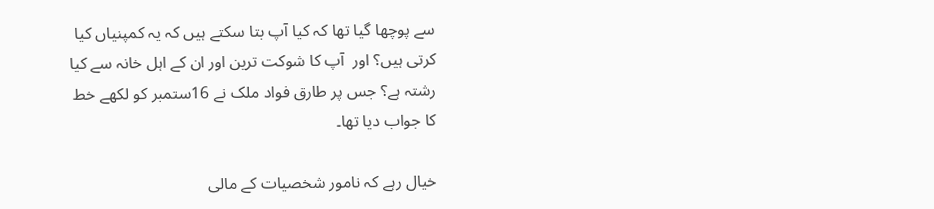سے پوچھا گیا تھا کہ کیا آپ بتا سکتے ہیں کہ یہ کمپنیاں کیا کرتی ہیں؟ اور  آپ کا شوکت ترین اور ان کے اہل خانہ سے کیا رشتہ ہے؟ جس پر طارق فواد ملک نے 16ستمبر کو لکھے خط کا جواب دیا تھا۔

خیال رہے کہ نامور شخصیات کے مالی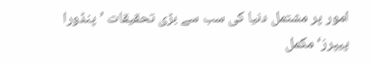امور پر مشتمل دنیا کی سب سے بڑی تحقیقات ’پنڈورا پیپرز‘ مکمل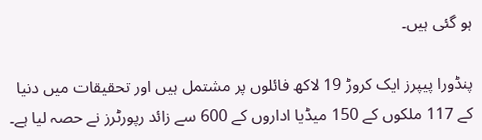ہو گئی ہیں۔

پنڈورا پیپرز ایک کروڑ 19 لاکھ فائلوں پر مشتمل ہیں اور تحقیقات میں دنیا کے 117 ملکوں کے 150 میڈيا اداروں کے 600 سے زائد رپورٹرز نے حصہ لیا ہے۔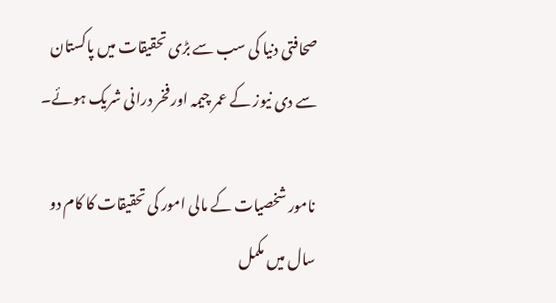صحافتی دنیا کی سب سے بڑی تحقیقات میں پاکستان سے دی نیوز کے عمر چیمہ اور فخر درانی شریک ہوئے۔

نامور شخصیات کے مالی امور کی تحقیقات کا کام دو سال میں مکمل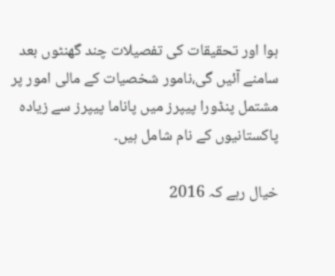ہوا اور تحقیقات کی تفصیلات چند گھنٹوں بعد سامنے آئیں گی،نامور شخصیات کے مالی امور پر مشتمل پنڈورا پیپرز میں پاناما پیپرز سے زیادہ پاکستانیوں کے نام شامل ہیں۔

خیال رہے کہ 2016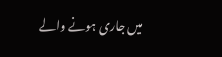میں جاری ہونے والے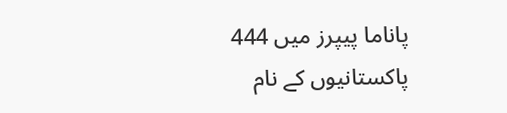پاناما پیپرز میں 444 پاکستانیوں کے نام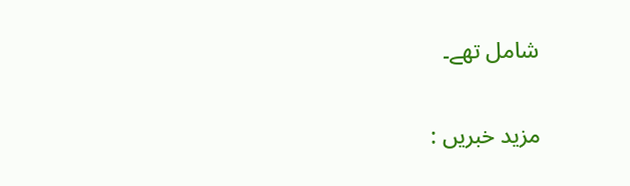شامل تھے۔

مزید خبریں :